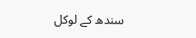سندھ کے لوکل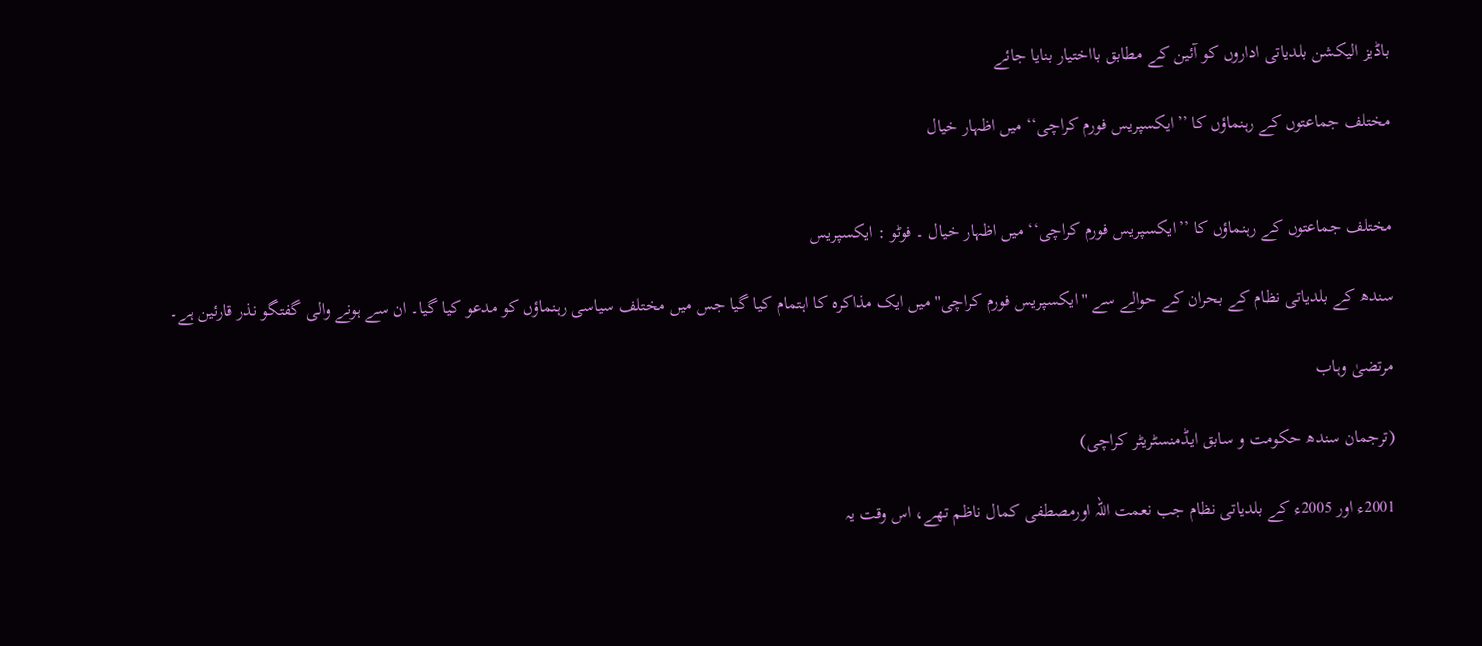باڈیز الیکشن بلدیاتی اداروں کو آئین کے مطابق بااختیار بنایا جائے

مختلف جماعتوں کے رہنماؤں کا ’’ایکسپریس فورم کراچی‘‘ میں اظہار خیال


مختلف جماعتوں کے رہنماؤں کا ’’ایکسپریس فورم کراچی‘‘ میں اظہار خیال ۔ فوٹو : ایکسپریس

سندھ کے بلدیاتی نظام کے بحران کے حوالے سے ''ایکسپریس فورم کراچی'' میں ایک مذاکرہ کا اہتمام کیا گیا جس میں مختلف سیاسی رہنماؤں کو مدعو کیا گیا۔ ان سے ہونے والی گفتگو نذر قارئین ہے۔

مرتضیٰ وہاب

(ترجمان سندھ حکومت و سابق ایڈمنسٹریٹر کراچی)

2001ء اور 2005ء کے بلدیاتی نظام جب نعمت اللہ اورمصطفی کمال ناظم تھے، اس وقت یہ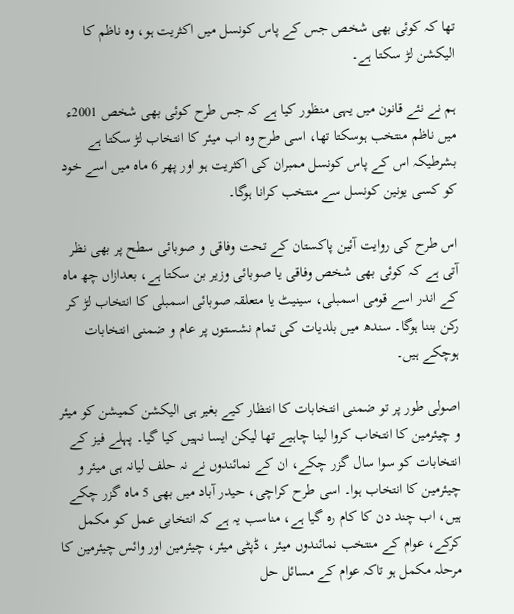تھا کہ کوئی بھی شخص جس کے پاس کونسل میں اکثریت ہو، وہ ناظم کا الیکشن لڑ سکتا ہے۔

ہم نے نئے قانون میں یہی منظور کیا ہے کہ جس طرح کوئی بھی شخص 2001ء میں ناظم منتخب ہوسکتا تھا، اسی طرح وہ اب میئر کا انتخاب لڑ سکتا ہے بشرطیکہ اس کے پاس کونسل ممبران کی اکثریت ہو اور پھر 6 ماہ میں اسے خود کو کسی یونین کونسل سے منتخب کرانا ہوگا۔

اس طرح کی روایت آئین پاکستان کے تحت وفاقی و صوبائی سطح پر بھی نظر آتی ہے کہ کوئی بھی شخص وفاقی یا صوبائی وزیر بن سکتا ہے، بعدازاں چھ ماہ کے اندر اسے قومی اسمبلی، سینیٹ یا متعلقہ صوبائی اسمبلی کا انتخاب لڑ کر رکن بننا ہوگا۔ سندھ میں بلدیات کی تمام نشستوں پر عام و ضمنی انتخابات ہوچکے ہیں۔

اصولی طور پر تو ضمنی انتخابات کا انتظار کیے بغیر ہی الیکشن کمیشن کو میئر و چیئرمین کا انتخاب کروا لینا چاہیے تھا لیکن ایسا نہیں کیا گیا۔ پہلے فیز کے انتخابات کو سوا سال گزر چکے، ان کے نمائندوں نے نہ حلف لیانہ ہی میئر و چیئرمین کا انتخاب ہوا۔ اسی طرح کراچی، حیدر آباد میں بھی 5 ماہ گزر چکے ہیں، اب چند دن کا کام رہ گیا ہے، مناسب یہ ہے کہ انتخابی عمل کو مکمل کرکے، عوام کے منتخب نمائندوں میئر ، ڈپٹی میئر، چیئرمین اور وائس چیئرمین کا مرحلہ مکمل ہو تاکہ عوام کے مسائل حل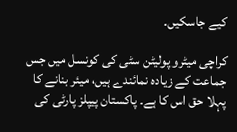کیے جاسکیں۔

کراچی میٹرو پولیٹن سٹی کی کونسل میں جس جماعت کے زیادہ نمائندے ہیں، میئر بنانے کا پہلا حق اس کا ہے۔ پاکستان پیپلز پارٹی کی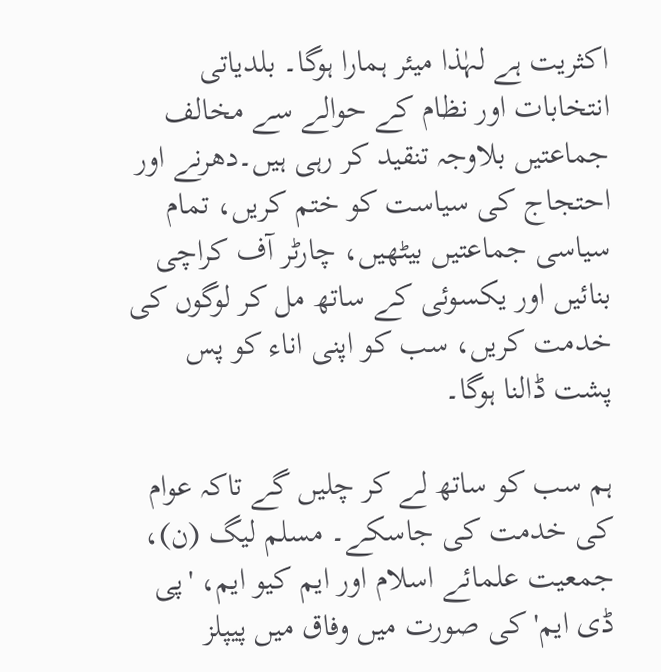اکثریت ہے لہٰذا میئر ہمارا ہوگا۔ بلدیاتی انتخابات اور نظام کے حوالے سے مخالف جماعتیں بلاوجہ تنقید کر رہی ہیں۔دھرنے اور احتجاج کی سیاست کو ختم کریں، تمام سیاسی جماعتیں بیٹھیں، چارٹر آف کراچی بنائیں اور یکسوئی کے ساتھ مل کر لوگوں کی خدمت کریں، سب کو اپنی اناء کو پس پشت ڈالنا ہوگا۔

ہم سب کو ساتھ لے کر چلیں گے تاکہ عوام کی خدمت کی جاسکے۔ مسلم لیگ (ن)، جمعیت علمائے اسلام اور ایم کیو ایم، 'پی ڈی ایم' کی صورت میں وفاق میں پیپلز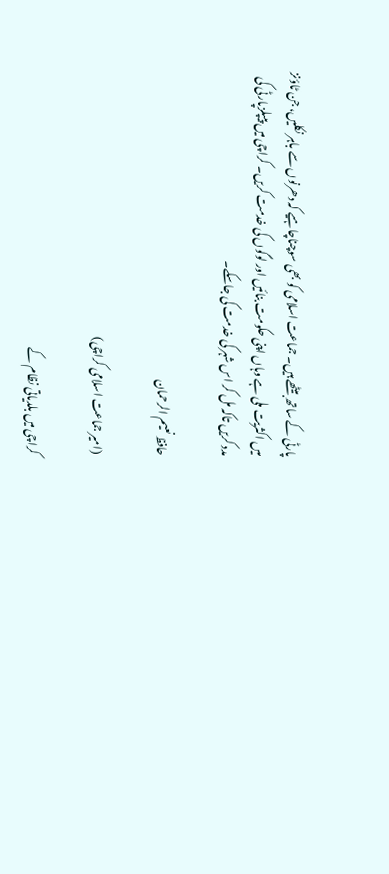پارٹی کے ساتھ بیٹھے ہیں۔ جماعت اسلامی کو بھی سوچناچاہیے کہ دھرنوں سے باہر نکلیں، جن ٹاؤنز میں اکثریت ملی ہے وہاں اپنی حکومت بنائیں اور لوگوں کی خدمت کریں۔ کراچی میں پیپلزپارٹی کی مدد کریں تاکہ مل کر اس شہر کی خدمت کی جاسکے۔

حافظ نعیم الرحمان

(امیر جماعت اسلامی کراچی)

کراچی میں بلدیاتی نظام کے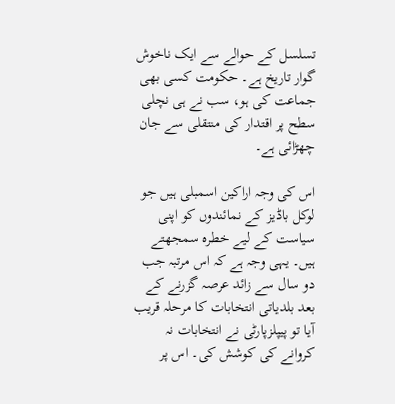تسلسل کے حوالے سے ایک ناخوش گوار تاریخ ہے۔ حکومت کسی بھی جماعت کی ہو، سب نے ہی نچلی سطح پر اقتدار کی منتقلی سے جان چھڑائی ہے۔

اس کی وجہ اراکین اسمبلی ہیں جو لوکل باڈیز کے نمائندوں کو اپنی سیاست کے لیے خطرہ سمجھتے ہیں۔ یہی وجہ ہے کہ اس مرتبہ جب دو سال سے زائد عرصہ گزرنے کے بعد بلدیاتی انتخابات کا مرحلہ قریب آیا تو پیپلزپارٹی نے انتخابات نہ کروانے کی کوشش کی۔ اس پر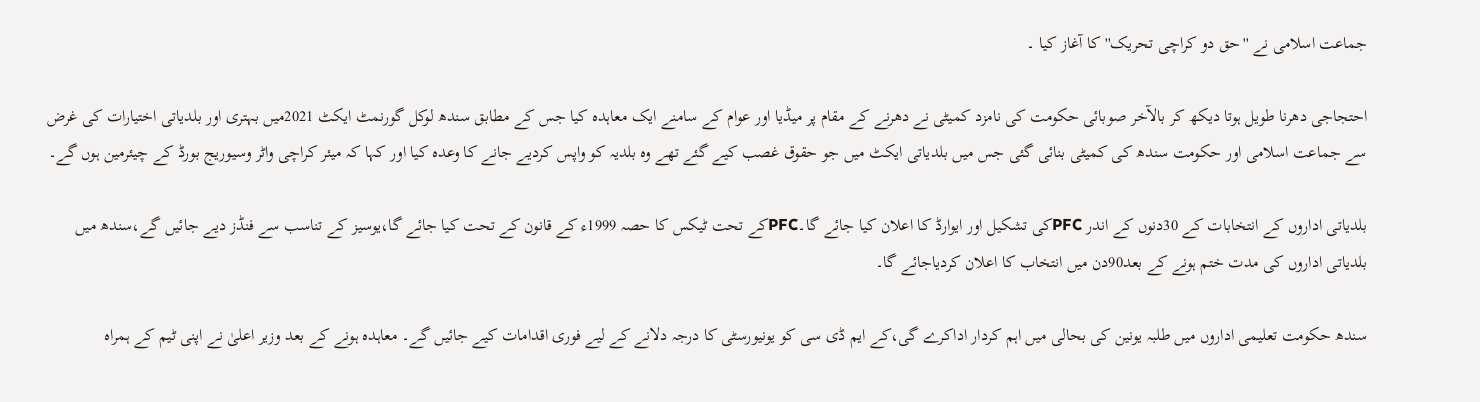جماعت اسلامی نے ''حق دو کراچی تحریک''کا آغاز کیا ۔

احتجاجی دھرنا طویل ہوتا دیکھ کر بالآخر صوبائی حکومت کی نامزد کمیٹی نے دھرنے کے مقام پر میڈیا اور عوام کے سامنے ایک معاہدہ کیا جس کے مطابق سندھ لوکل گورنمٹ ایکٹ 2021میں بہتری اور بلدیاتی اختیارات کی غرض سے جماعت اسلامی اور حکومت سندھ کی کمیٹی بنائی گئی جس میں بلدیاتی ایکٹ میں جو حقوق غصب کیے گئے تھے وہ بلدیہ کو واپس کردیے جانے کا وعدہ کیا اور کہا کہ میئر کراچی واٹر وسیوریج بورڈ کے چیئرمین ہوں گے۔

بلدیاتی اداروں کے انتخابات کے 30دنوں کے اندر PFCکی تشکیل اور ایوارڈ کا اعلان کیا جائے گا۔PFCکے تحت ٹیکس کا حصہ 1999ء کے قانون کے تحت کیا جائے گا،یوسیز کے تناسب سے فنڈز دیے جائیں گے،سندھ میں بلدیاتی اداروں کی مدت ختم ہونے کے بعد90دن میں انتخاب کا اعلان کردیاجائے گا۔

سندھ حکومت تعلیمی اداروں میں طلبہ یونین کی بحالی میں اہم کردار اداکرے گی،کے ایم ڈی سی کو یونیورسٹی کا درجہ دلانے کے لیے فوری اقدامات کیے جائیں گے۔ معاہدہ ہونے کے بعد وزیر اعلیٰ نے اپنی ٹیم کے ہمراہ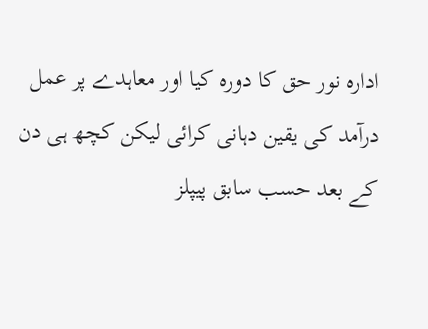ادارہ نور حق کا دورہ کیا اور معاہدے پر عمل درآمد کی یقین دہانی کرائی لیکن کچھ ہی دن کے بعد حسب سابق پیپلز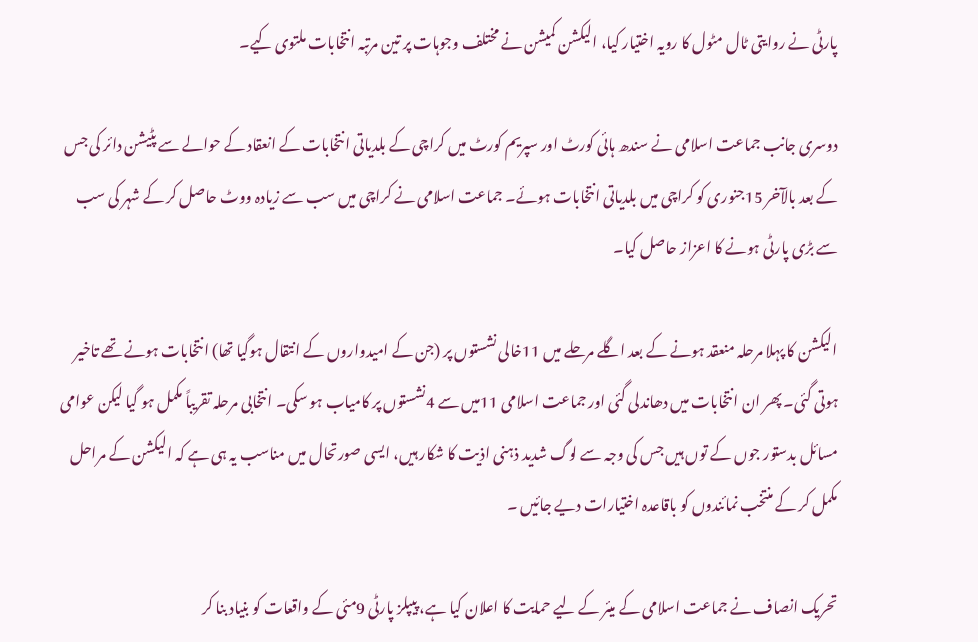پارٹی نے روایتی ٹال مٹول کا رویہ اختیار کیا، الیکشن کمیشن نے مختلف وجوہات پر تین مرتبہ انتخابات ملتوی کیے۔

دوسری جانب جماعت اسلامی نے سندھ ہائی کورٹ اور سپریم کورٹ میں کراچی کے بلدیاتی انتخابات کے انعقاد کے حوالے سے پٹیشن دائر کی جس کے بعد بالآخر 15جنوری کو کراچی میں بلدیاتی انتخابات ہوئے۔ جماعت اسلامی نے کراچی میں سب سے زیادہ ووٹ حاصل کر کے شہر کی سب سے بڑی پارٹی ہونے کا اعزاز حاصل کیا۔

الیکشن کا پہلا مرحلہ منعقد ہونے کے بعد اگلے مرحلے میں 11خالی نشستوں پر (جن کے امیدواروں کے انتقال ہوگیا تھا) انتخابات ہونے تھے تاخیر ہوتی گئی۔ پھر ان انتخابات میں دھاندلی گئی اور جماعت اسلامی 11میں سے 4نشستوں پر کامیاب ہو سکی۔ انتخابی مرحلہ تقریباً مکمل ہو گیا لیکن عوامی مسائل بدستور جوں کے توں ہیں جس کی وجہ سے لوگ شدید ذہنی اذیت کا شکار ہیں، ایسی صورتحال میں مناسب یہ ہی ہے کہ الیکشن کے مراحل مکمل کر کے منتخب نمائندوں کو باقاعدہ اختیارات دیے جائیں ۔

تحریک انصاف نے جماعت اسلامی کے میئر کے لیے حمایت کا اعلان کیا ہے، پیپلز پارٹی 9مئی کے واقعات کو بنیاد بنا کر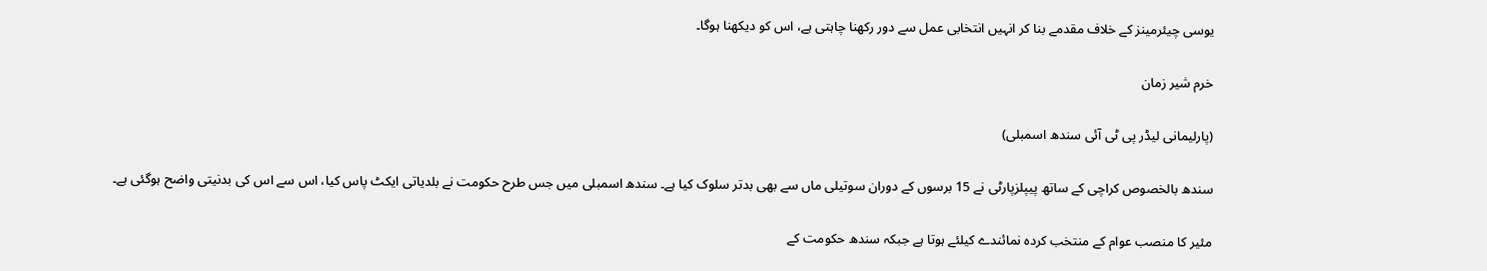یوسی چیئرمینز کے خلاف مقدمے بنا کر انہیں انتخابی عمل سے دور رکھنا چاہتی ہے، اس کو دیکھنا ہوگا۔

خرم شیر زمان

(پارلیمانی لیڈر پی ٹی آئی سندھ اسمبلی)

سندھ بالخصوص کراچی کے ساتھ پیپلزپارٹی نے 15 برسوں کے دوران سوتیلی ماں سے بھی بدتر سلوک کیا ہے۔ سندھ اسمبلی میں جس طرح حکومت نے بلدیاتی ایکٹ پاس کیا، اس سے اس کی بدنیتی واضح ہوگئی ہے۔

مئیر کا منصب عوام کے منتخب کردہ نمائندے کیلئے ہوتا ہے جبکہ سندھ حکومت کے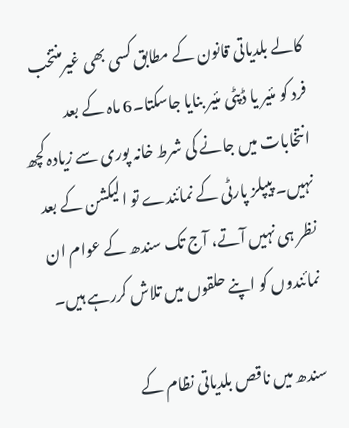کالے بلدیاتی قانون کے مطابق کسی بھی غیرمنتخب فرد کو مئیر یا ڈپٹی مئیر بنایا جاسکتا۔6 ماہ کے بعد انتخابات میں جانے کی شرط خانہ پوری سے زیادہ کچھ نہیں۔ پیپلز پارٹی کے نمائندے تو الیکشن کے بعد نظر ہی نہیں آتے، آج تک سندھ کے عوام ان نمائندوں کو اپنے حلقوں میں تلاش کررہے ہیں۔

سندھ میں ناقص بلدیاتی نظام کے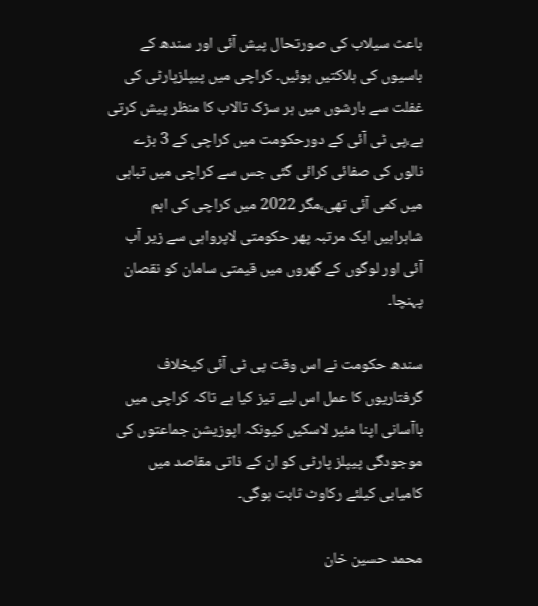باعث سیلاب کی صورتحال پیش آئی اور سندھ کے باسیوں کی ہلاکتیں ہوئیں۔ کراچی میں پیپلزپارٹی کی غفلت سے بارشوں میں ہر سڑک تالاب کا منظر پیش کرتی ہے،پی ٹی آئی کے دورحکومت میں کراچی کے 3 بڑے نالوں کی صفائی کرائی گئی جس سے کراچی میں تباہی میں کمی آئی تھی،مگر 2022 میں کراچی کی اہم شاہراہیں ایک مرتبہ پھر حکومتی لاپرواہی سے زیر آب آئی اور لوگوں کے گھروں میں قیمتی سامان کو نقصان پہنچا۔

سندھ حکومت نے اس وقت پی ٹی آئی کیخلاف گرفتاریوں کا عمل اس لیے تیز کیا ہے تاکہ کراچی میں باآسانی اپنا مئیر لاسکیں کیونکہ اپوزیشن جماعتوں کی موجودگی پیپلز پارٹی کو ان کے ذاتی مقاصد میں کامیابی کیلئے رکاوٹ ثابت ہوگی۔

محمد حسین خان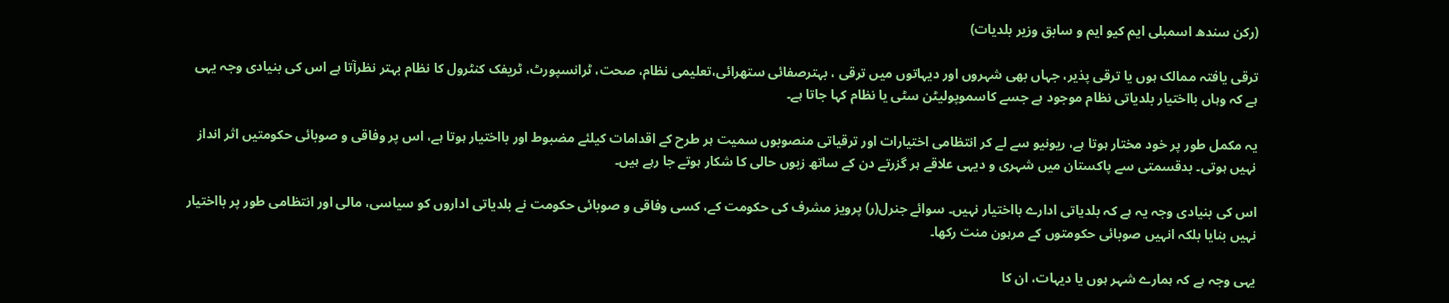(رکن سندھ اسمبلی ایم کیو ایم و سابق وزیر بلدیات)

ترقی یافتہ ممالک ہوں یا ترقی پذیر، جہاں بھی شہروں اور دیہاتوں میں ترقی ، بہترصفائی ستھرائی،تعلیمی نظام، صحت، ٹرانسپورٹ، ٹریفک کنٹرول کا نظام بہتر نظرآتا ہے اس کی بنیادی وجہ یہی ہے کہ وہاں بااختیار بلدیاتی نظام موجود ہے جسے کاسموپولیٹن سٹی یا نظام کہا جاتا ہے۔

یہ مکمل طور پر خود مختار ہوتا ہے، ریونیو سے لے کر انتظامی اختیارات اور ترقیاتی منصوبوں سمیت ہر طرح کے اقدامات کیلئے مضبوط اور بااختیار ہوتا ہے، اس پر وفاقی و صوبائی حکومتیں اثر انداز نہیں ہوتی۔ بدقسمتی سے پاکستان میں شہری و دیہی علاقے ہر گزرتے دن کے ساتھ زبوں حالی کا شکار ہوتے جا رہے ہیں۔

اس کی بنیادی وجہ یہ ہے کہ بلدیاتی ادارے بااختیار نہیں۔ سوائے جنرل(ر) پرویز مشرف کی حکومت کے، کسی وفاقی و صوبائی حکومت نے بلدیاتی اداروں کو سیاسی، مالی اور انتظامی طور پر بااختیار نہیں بنایا بلکہ انہیں صوبائی حکومتوں کے مرہون منت رکھا۔

یہی وجہ ہے کہ ہمارے شہر ہوں یا دیہات، ان کا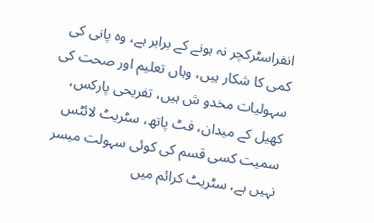انفراسٹرکچر نہ ہونے کے برابر ہے، وہ پانی کی کمی کا شکار ہیں، وہاں تعلیم اور صحت کی سہولیات مخدو ش ہیں، تفریحی پارکس، کھیل کے میدان، فٹ پاتھ، سٹریٹ لائٹس سمیت کسی قسم کی کوئی سہولت میسر نہیں ہے، سٹریٹ کرائم میں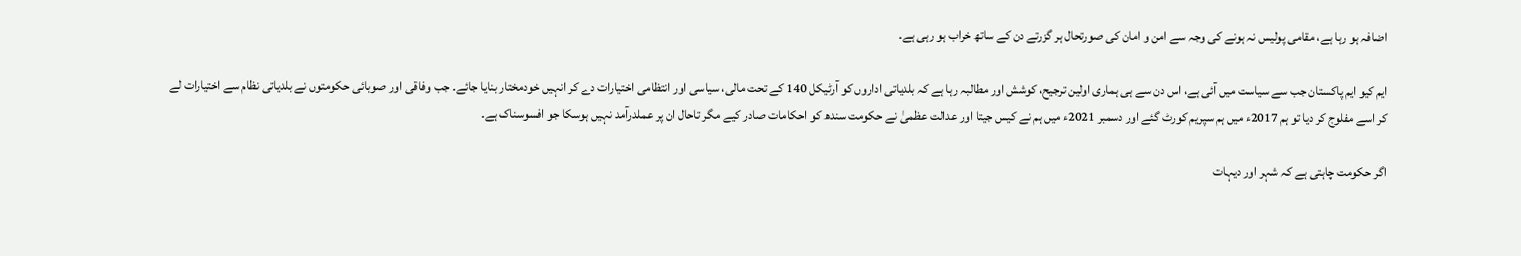اضافہ ہو رہا ہے، مقامی پولیس نہ ہونے کی وجہ سے امن و امان کی صورتحال ہر گزرتے دن کے ساتھ خراب ہو رہی ہے۔

ایم کیو ایم پاکستان جب سے سیاست میں آئی ہے، اس دن سے ہی ہماری اولین ترجیح، کوشش اور مطالبہ رہا ہے کہ بلدیاتی اداروں کو آرٹیکل 140 کے تحت مالی، سیاسی اور انتظامی اختیارات دے کر انہیں خودمختار بنایا جائے۔ جب وفاقی اور صوبائی حکومتوں نے بلدیاتی نظام سے اختیارات لے کر اسے مفلوج کر دیا تو ہم 2017ء میں ہم سپریم کورٹ گئے اور دسمبر 2021ء میں ہم نے کیس جیتا اور عدالت عظمیٰ نے حکومت سندھ کو احکامات صادر کیے مگر تاحال ان پر عملدرآمد نہیں ہوسکا جو افسوسناک ہے۔

اگر حکومت چاہتی ہے کہ شہر اور دیہات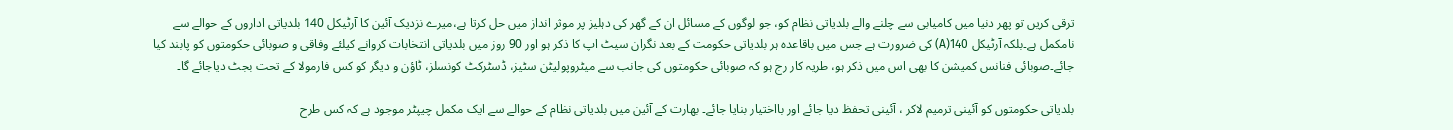ترقی کریں تو پھر دنیا میں کامیابی سے چلنے والے بلدیاتی نظام کو، جو لوگوں کے مسائل ان کے گھر کی دہلیز پر موثر انداز میں حل کرتا ہے،میرے نزدیک آئین کا آرٹیکل 140 بلدیاتی اداروں کے حوالے سے نامکمل ہے۔بلکہ آرٹیکل 140(A) کی ضرورت ہے جس میں باقاعدہ ہر بلدیاتی حکومت کے بعد نگران سیٹ اپ کا ذکر ہو اور 90 روز میں بلدیاتی انتخابات کروانے کیلئے وفاقی و صوبائی حکومتوں کو پابند کیا جائے۔صوبائی فنانس کمیشن کا بھی اس میں ذکر ہو، طریہ کار رج ہو کہ صوبائی حکومتوں کی جانب سے میٹروپولیٹن سٹیز، ڈسٹرکٹ کونسلز، ٹاؤن و دیگر کو کس فارمولا کے تحت بجٹ دیاجائے گا۔

بلدیاتی حکومتوں کو آئینی ترمیم لاکر ، آئینی تحفظ دیا جائے اور بااختیار بنایا جائے۔ بھارت کے آئین میں بلدیاتی نظام کے حوالے سے ایک مکمل چیپٹر موجود ہے کہ کس طرح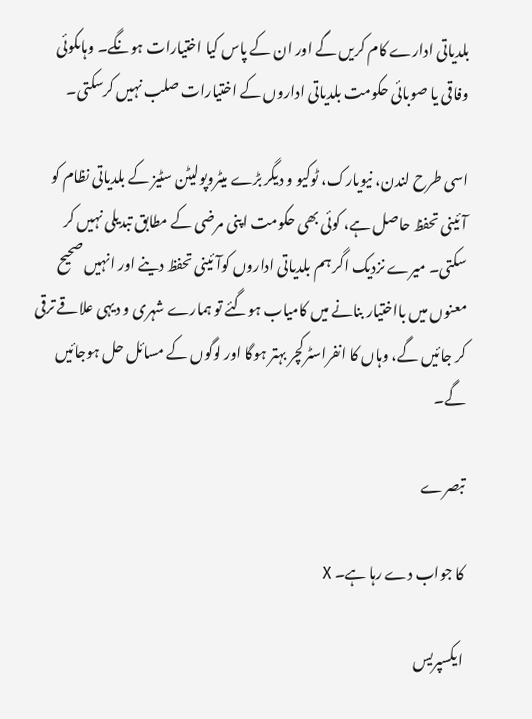بلدیاتی ادارے کام کریں گے اور ان کے پاس کیا اختیارات ہونگے۔ وہاںکوئی وفاقی یا صوبائی حکومت بلدیاتی اداروں کے اختیارات صلب نہیں کرسکتی۔

اسی طرح لندن، نیویارک، ٹوکیو و دیگر بڑے میٹروپولیٹن سٹیز کے بلدیاتی نظام کو آئینی تحفظ حاصل ہے، کوئی بھی حکومت اپنی مرضی کے مطابق تبدیلی نہیں کر سکتی۔ میرے نزدیک اگر ہم بلدیاتی اداروں کوآئینی تحفظ دینے اور انہیں صحیح معنوں میں بااختیار بنانے میں کامیاب ہوگئے تو ہمارے شہری و دیہی علاقے ترقی کر جائیں گے، وہاں کا انفراسٹرکچر بہتر ہوگا اور لوگوں کے مسائل حل ہوجائیں گے۔

تبصرے

کا جواب دے رہا ہے۔ X

ایکسپریس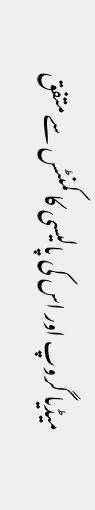میڈیا گروپ اور اس کی پالیسی کا کمنٹس سے متفق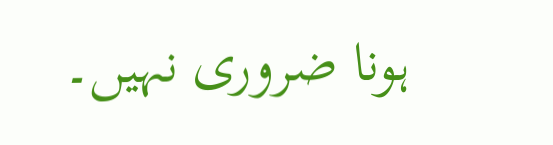ہونا ضروری نہیں۔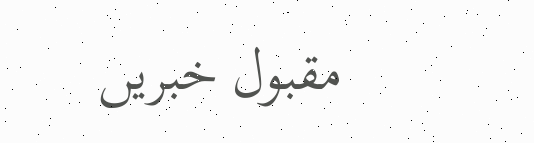مقبول خبریں